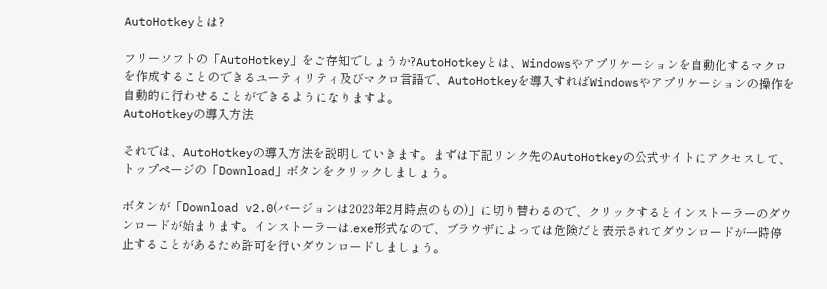AutoHotkeyとは?

フリーソフトの「AutoHotkey」をご存知でしょうか?AutoHotkeyとは、Windowsやアプリケーションを自動化するマクロを作成することのできるユーティリティ及びマクロ言語で、AutoHotkeyを導入すればWindowsやアプリケーションの操作を自動的に行わせることができるようになりますよ。
AutoHotkeyの導入方法

それでは、AutoHotkeyの導入方法を説明していきます。まずは下記リンク先のAutoHotkeyの公式サイトにアクセスして、トップページの「Download」ボタンをクリックしましょう。

ボタンが「Download v2.0(バージョンは2023年2月時点のもの)」に切り替わるので、クリックするとインストーラーのダウンロードが始まります。インストーラーは.exe形式なので、ブラウザによっては危険だと表示されてダウンロードが一時停止することがあるため許可を行いダウンロードしましょう。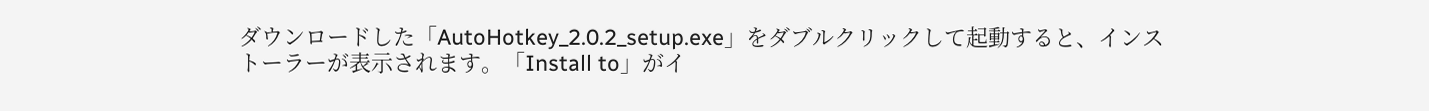ダウンロードした「AutoHotkey_2.0.2_setup.exe」をダブルクリックして起動すると、インストーラーが表示されます。「Install to」がイ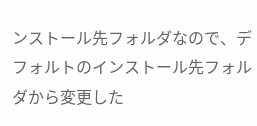ンストール先フォルダなので、デフォルトのインストール先フォルダから変更した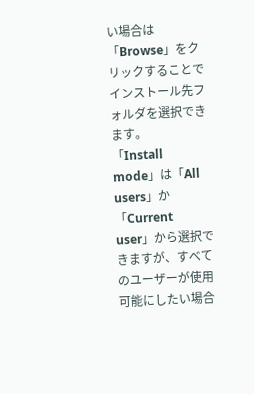い場合は「Browse」をクリックすることでインストール先フォルダを選択できます。
「Install mode」は「All users」か「Current user」から選択できますが、すべてのユーザーが使用可能にしたい場合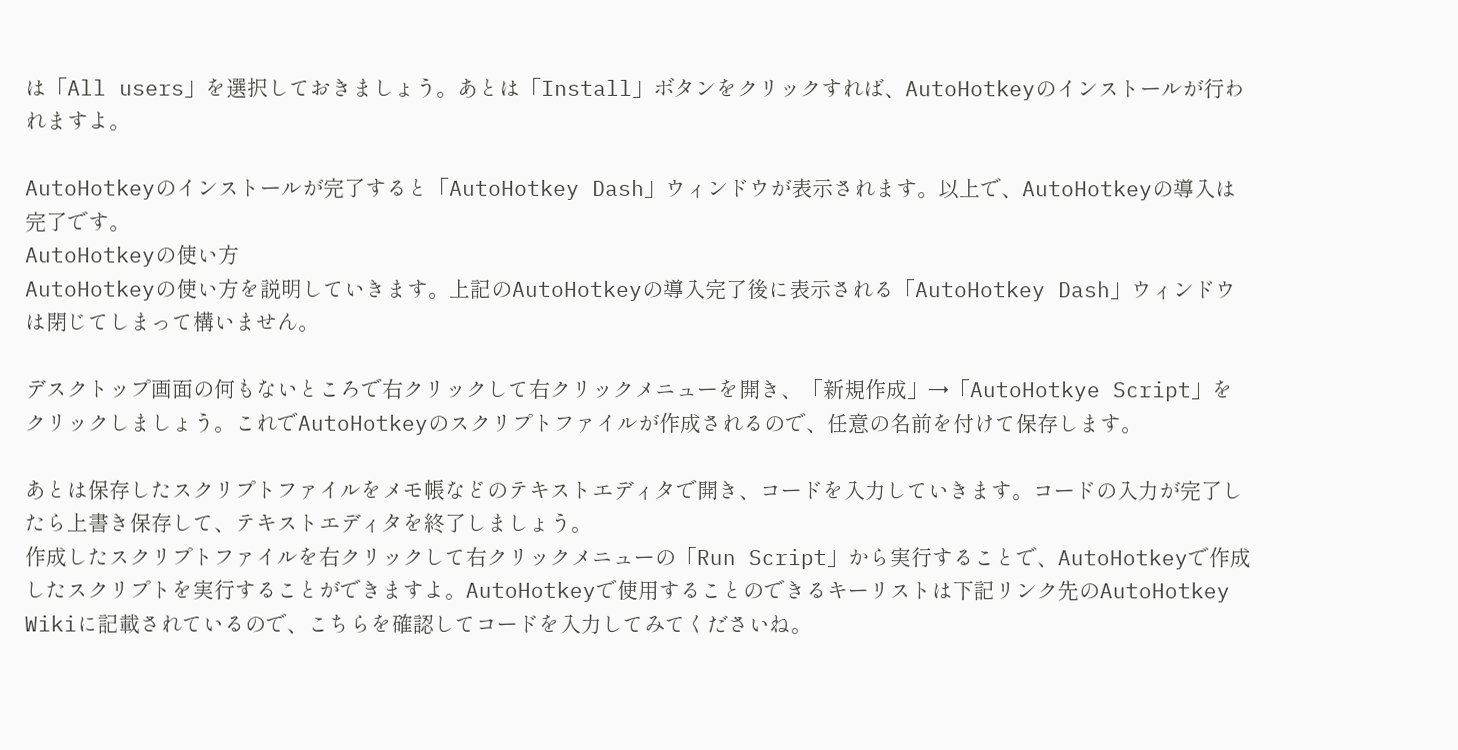は「All users」を選択しておきましょう。あとは「Install」ボタンをクリックすれば、AutoHotkeyのインストールが行われますよ。

AutoHotkeyのインストールが完了すると「AutoHotkey Dash」ウィンドウが表示されます。以上で、AutoHotkeyの導入は完了です。
AutoHotkeyの使い方
AutoHotkeyの使い方を説明していきます。上記のAutoHotkeyの導入完了後に表示される「AutoHotkey Dash」ウィンドウは閉じてしまって構いません。

デスクトップ画面の何もないところで右クリックして右クリックメニューを開き、「新規作成」→「AutoHotkye Script」をクリックしましょう。これでAutoHotkeyのスクリプトファイルが作成されるので、任意の名前を付けて保存します。

あとは保存したスクリプトファイルをメモ帳などのテキストエディタで開き、コードを入力していきます。コードの入力が完了したら上書き保存して、テキストエディタを終了しましょう。
作成したスクリプトファイルを右クリックして右クリックメニューの「Run Script」から実行することで、AutoHotkeyで作成したスクリプトを実行することができますよ。AutoHotkeyで使用することのできるキーリストは下記リンク先のAutoHotkey Wikiに記載されているので、こちらを確認してコードを入力してみてくださいね。